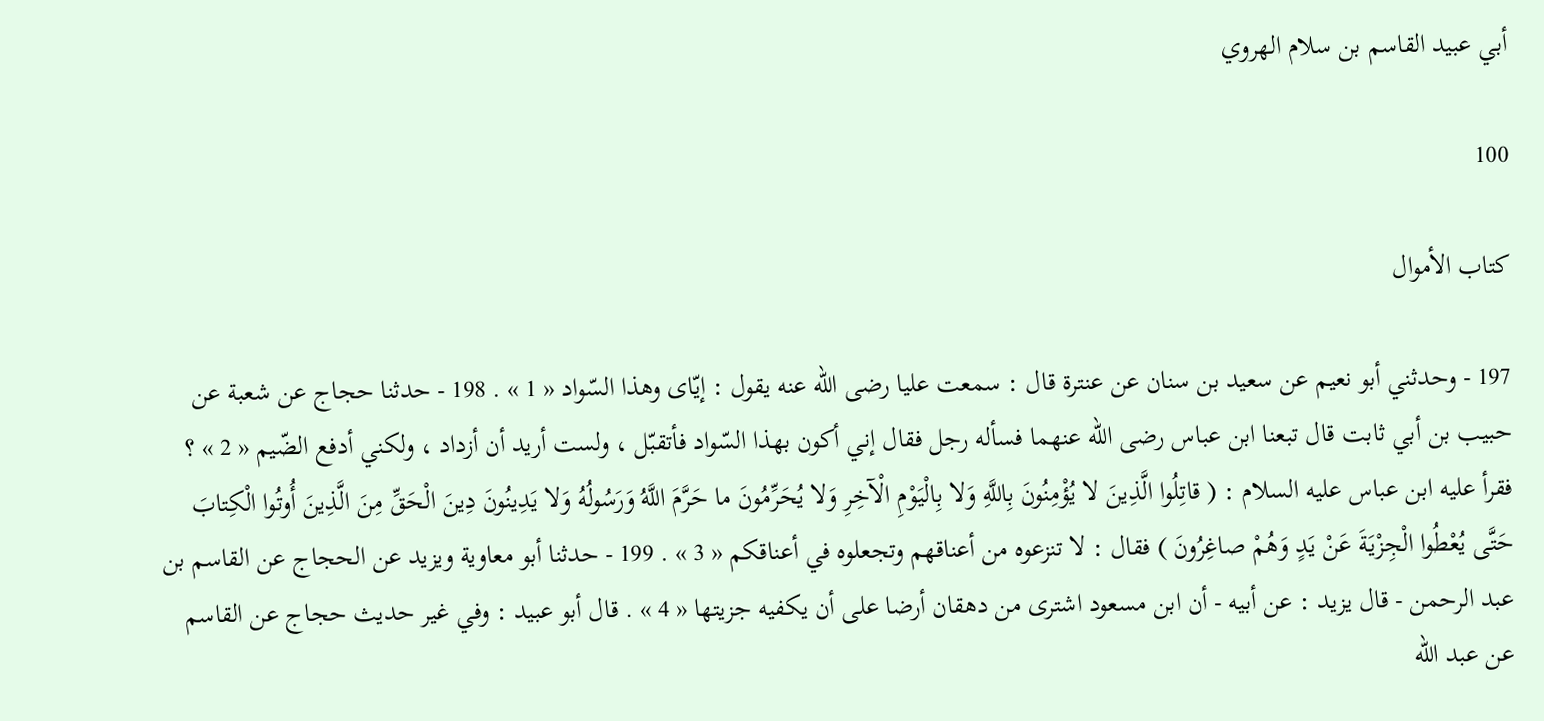أبي عبيد القاسم بن سلام الهروي

100

كتاب الأموال

197 - وحدثني أبو نعيم عن سعيد بن سنان عن عنترة قال : سمعت عليا رضى اللّه عنه يقول : إيّاى وهذا السّواد « 1 » . 198 - حدثنا حجاج عن شعبة عن حبيب بن أبي ثابت قال تبعنا ابن عباس رضى اللّه عنهما فسأله رجل فقال إني أكون بهذا السّواد فأتقبّل ، ولست أريد أن أزداد ، ولكني أدفع الضّيم « 2 » ؟ فقرأ عليه ابن عباس عليه السلام : ( قاتِلُوا الَّذِينَ لا يُؤْمِنُونَ بِاللَّهِ وَلا بِالْيَوْمِ الْآخِرِ وَلا يُحَرِّمُونَ ما حَرَّمَ اللَّهُ وَرَسُولُهُ وَلا يَدِينُونَ دِينَ الْحَقِّ مِنَ الَّذِينَ أُوتُوا الْكِتابَ حَتَّى يُعْطُوا الْجِزْيَةَ عَنْ يَدٍ وَهُمْ صاغِرُونَ ) فقال : لا تنزعوه من أعناقهم وتجعلوه في أعناقكم « 3 » . 199 - حدثنا أبو معاوية ويزيد عن الحجاج عن القاسم بن عبد الرحمن - قال يزيد : عن أبيه - أن ابن مسعود اشترى من دهقان أرضا على أن يكفيه جزيتها « 4 » . قال أبو عبيد : وفي غير حديث حجاج عن القاسم عن عبد اللّه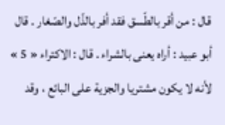قال : من أقر بالطّسق فقد أفر بالذّل والصّغار . قال أبو عبيد : أراه يعنى بالشراء . قال : الاكتراء « 5 » لأنه لا يكون مشتريا والجزية على البائع ، وقد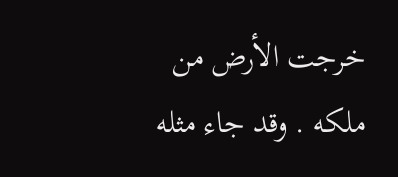خرجت الأرض من ملكه . وقد جاء مثله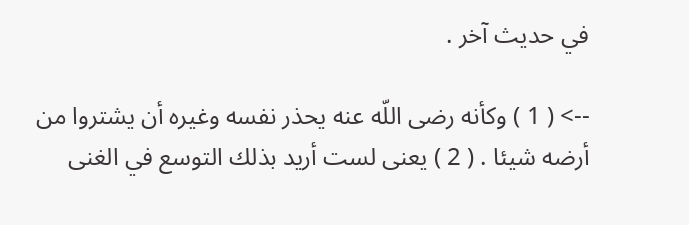في حديث آخر .

--> ( 1 ) وكأنه رضى اللّه عنه يحذر نفسه وغيره أن يشتروا من أرضه شيئا . ( 2 ) يعنى لست أريد بذلك التوسع في الغنى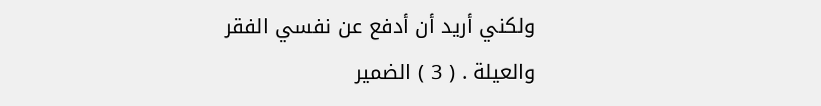ولكني أريد أن أدفع عن نفسي الفقر والعيلة . ( 3 ) الضمير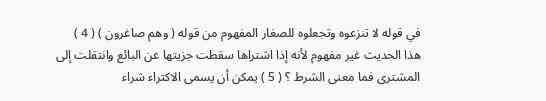في قوله لا تنزعوه وتجعلوه للصغار المفهوم من قوله ( وهم صاغرون ) ( 4 ) هذا الحديث غير مفهوم لأنه إذا اشتراها سقطت جزيتها عن البائع وانتقلت إلى المشترى فما معنى الشرط ؟ ( 5 ) يمكن أن يسمى الاكتراء شراء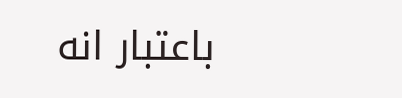باعتبار انه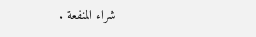شراء المنفعة .